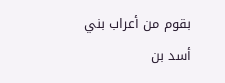بقوم من أعراب بني أسد بن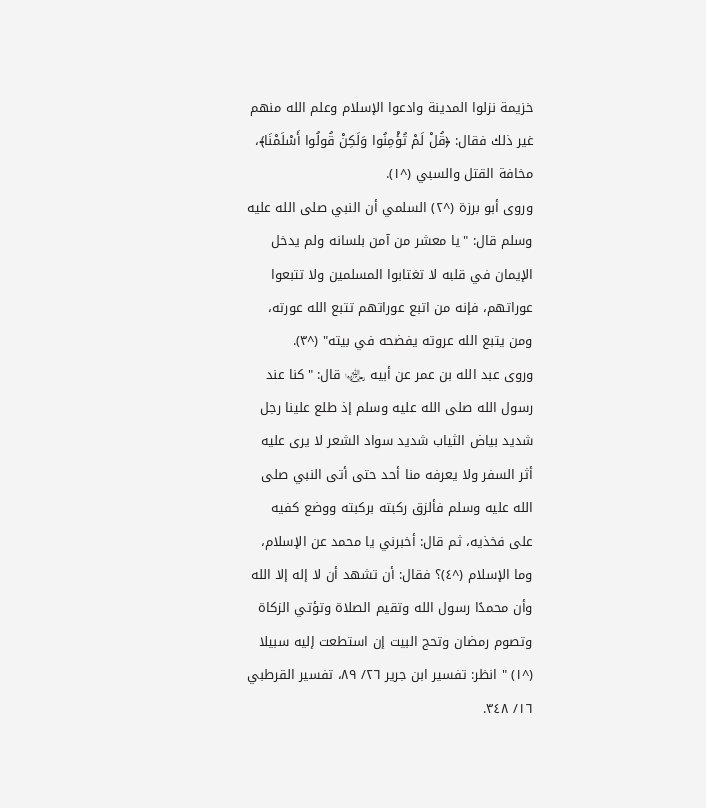خزيمة نزلوا المدينة وادعوا الإسلام وعلم الله منهم غير ذلك فقال: ﴿قُلْ لَمْ تُؤْمِنُوا وَلَكِنْ قُولُوا أَسْلَمْنَا﴾، مخافة القتل والسبي (^١).
وروى أبو برزة (^٢) السلمي أن النبي صلى الله عليه وسلم قال: "يا معشر من آمن بلسانه ولم يدخل الإيمان في قلبه لا تغتابوا المسلمين ولا تتبعوا عوراتهم، فإنه من اتبع عوراتهم تتبع الله عورته، ومن يتبع الله عروته يفضحه في بيته" (^٣).
وروى عبد الله بن عمر عن أبيه ﵄ قال: "كنا عند رسول الله صلى الله عليه وسلم إذ طلع علينا رجل شديد بياض الثياب شديد سواد الشعر لا يرى عليه أثر السفر ولا يعرفه منا أحد حتى أتى النبي صلى الله عليه وسلم فألزق ركبته بركبته ووضع كفيه على فخذيه، ثم قال: أخبرني يا محمد عن الإسلام، وما الإسلام (^٤)؟ فقال: أن تشهد أن لا إله إلا الله وأن محمدًا رسول الله وتقيم الصلاة وتؤتي الزكاة وتصوم رمضان وتحج البيت إن استطعت إليه سبيلا
(^١) " انظر: تفسير ابن جرير ٢٦/ ٨٩، تفسير القرطبي ١٦/ ٣٤٨.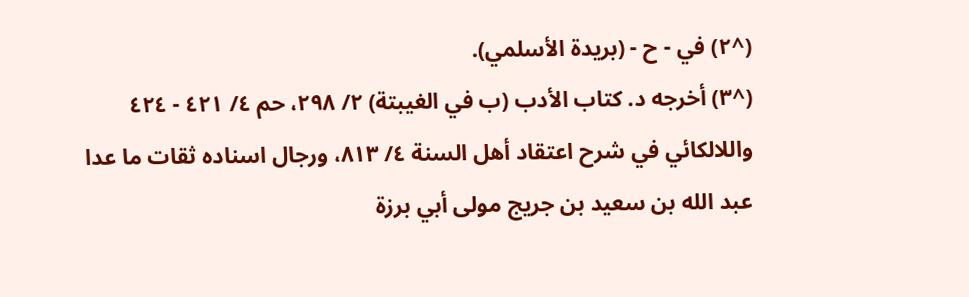(^٢) في - ح - (بريدة الأسلمي).
(^٣) أخرجه د. كتاب الأدب (ب في الغيبتة) ٢/ ٢٩٨، حم ٤/ ٤٢١ - ٤٢٤ واللالكائي في شرح اعتقاد أهل السنة ٤/ ٨١٣، ورجال اسناده ثقات ما عدا عبد الله بن سعيد بن جريج مولى أبي برزة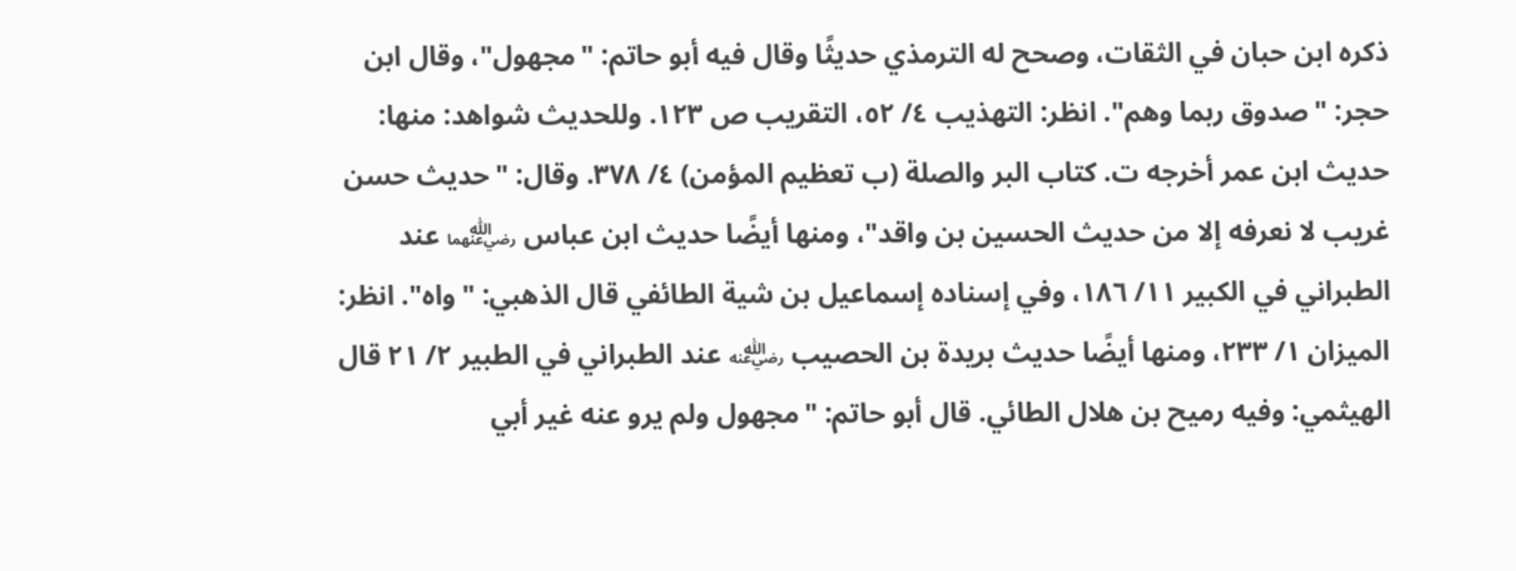ذكره ابن حبان في الثقات، وصحح له الترمذي حديثًا وقال فيه أبو حاتم: "مجهول"، وقال ابن حجر: "صدوق ربما وهم". انظر: التهذيب ٤/ ٥٢، التقريب ص ١٢٣. وللحديث شواهد: منها: حديث ابن عمر أخرجه ت. كتاب البر والصلة (ب تعظيم المؤمن) ٤/ ٣٧٨. وقال: "حديث حسن غريب لا نعرفه إلا من حديث الحسين بن واقد"، ومنها أيضًا حديث ابن عباس ﵄ عند الطبراني في الكبير ١١/ ١٨٦، وفي إسناده إسماعيل بن شية الطائفي قال الذهبي: "واه". انظر: الميزان ١/ ٢٣٣، ومنها أيضًا حديث بريدة بن الحصيب ﵁ عند الطبراني في الطبير ٢/ ٢١ قال الهيثمي: وفيه رميح بن هلال الطائي. قال أبو حاتم: "مجهول ولم يرو عنه غير أبي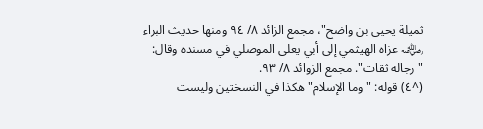ثميلة يحيى بن واضح"، مجمع الزائد ٨/ ٩٤ ومنها حديث البراء ﵁ عزاه الهيثمي إلى أبي يعلى الموصلي في مسنده وقال: "رجاله ثقات". مجمع الزوائد ٨/ ٩٣.
(^٤) قوله: "وما الإسلام" هكذا في النسختين وليست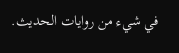في شيء من روايات الحديث.